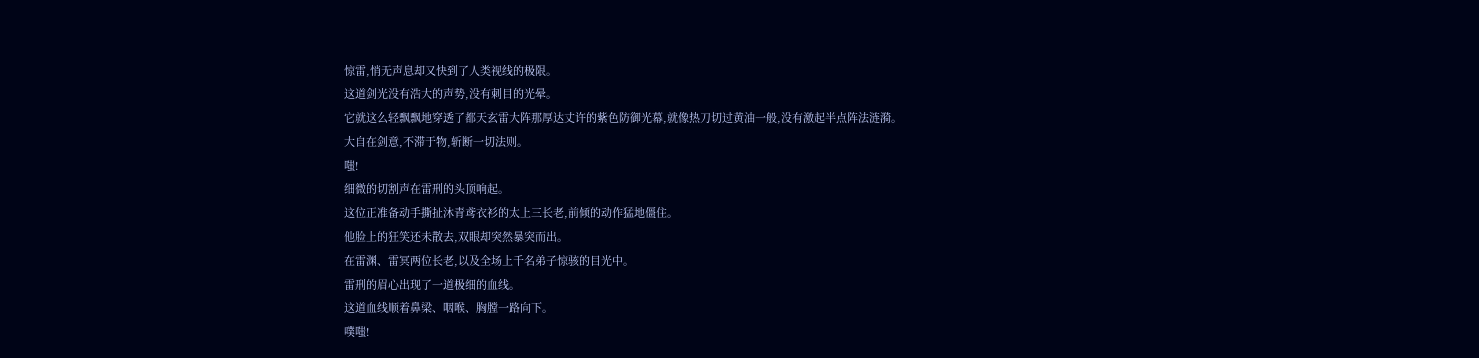惊雷,悄无声息却又快到了人类视线的极限。
这道剑光没有浩大的声势,没有刺目的光晕。
它就这么轻飘飘地穿透了都天玄雷大阵那厚达丈许的紫色防御光幕,就像热刀切过黄油一般,没有激起半点阵法涟漪。
大自在剑意,不滞于物,斩断一切法则。
嗤!
细微的切割声在雷刑的头顶响起。
这位正准备动手撕扯沐青鸢衣衫的太上三长老,前倾的动作猛地僵住。
他脸上的狂笑还未散去,双眼却突然暴突而出。
在雷渊、雷冥两位长老,以及全场上千名弟子惊骇的目光中。
雷刑的眉心出现了一道极细的血线。
这道血线顺着鼻梁、咽喉、胸膛一路向下。
噗嗤!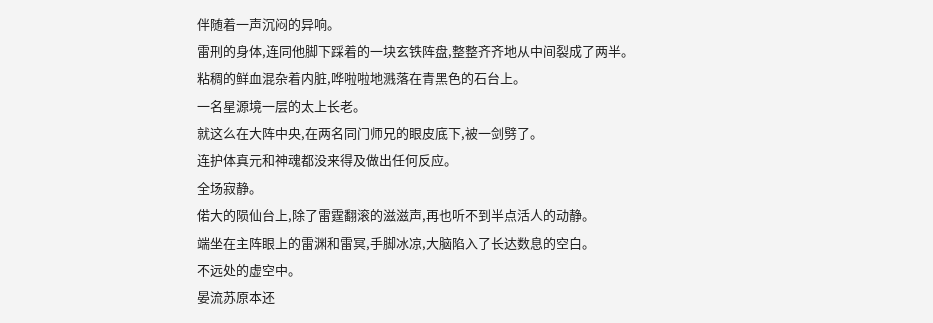伴随着一声沉闷的异响。
雷刑的身体,连同他脚下踩着的一块玄铁阵盘,整整齐齐地从中间裂成了两半。
粘稠的鲜血混杂着内脏,哗啦啦地溅落在青黑色的石台上。
一名星源境一层的太上长老。
就这么在大阵中央,在两名同门师兄的眼皮底下,被一剑劈了。
连护体真元和神魂都没来得及做出任何反应。
全场寂静。
偌大的陨仙台上,除了雷霆翻滚的滋滋声,再也听不到半点活人的动静。
端坐在主阵眼上的雷渊和雷冥,手脚冰凉,大脑陷入了长达数息的空白。
不远处的虚空中。
晏流苏原本还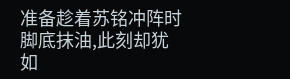准备趁着苏铭冲阵时脚底抹油,此刻却犹如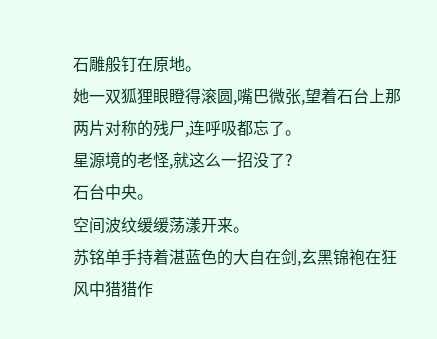石雕般钉在原地。
她一双狐狸眼瞪得滚圆,嘴巴微张,望着石台上那两片对称的残尸,连呼吸都忘了。
星源境的老怪,就这么一招没了?
石台中央。
空间波纹缓缓荡漾开来。
苏铭单手持着湛蓝色的大自在剑,玄黑锦袍在狂风中猎猎作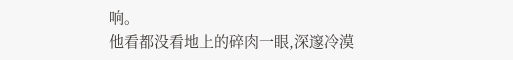响。
他看都没看地上的碎肉一眼,深邃冷漠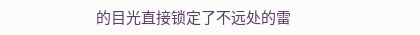的目光直接锁定了不远处的雷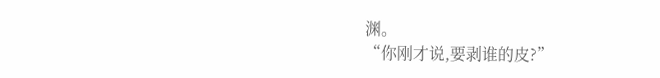渊。
“你刚才说,要剥谁的皮?”